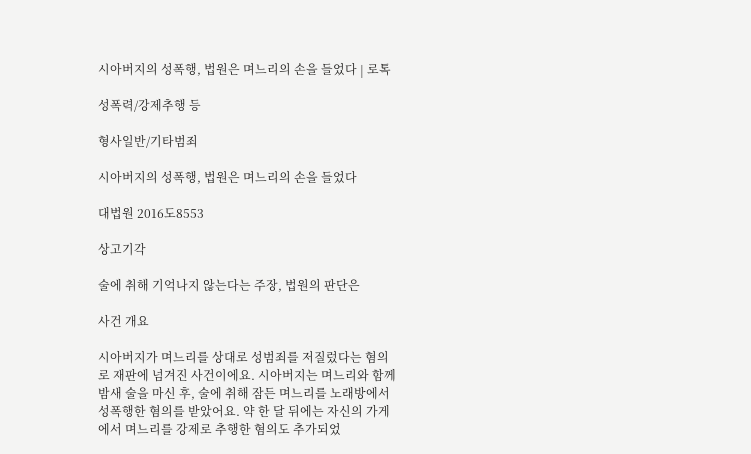시아버지의 성폭행, 법원은 며느리의 손을 들었다 | 로톡

성폭력/강제추행 등

형사일반/기타범죄

시아버지의 성폭행, 법원은 며느리의 손을 들었다

대법원 2016도8553

상고기각

술에 취해 기억나지 않는다는 주장, 법원의 판단은

사건 개요

시아버지가 며느리를 상대로 성범죄를 저질렀다는 혐의로 재판에 넘겨진 사건이에요. 시아버지는 며느리와 함께 밤새 술을 마신 후, 술에 취해 잠든 며느리를 노래방에서 성폭행한 혐의를 받았어요. 약 한 달 뒤에는 자신의 가게에서 며느리를 강제로 추행한 혐의도 추가되었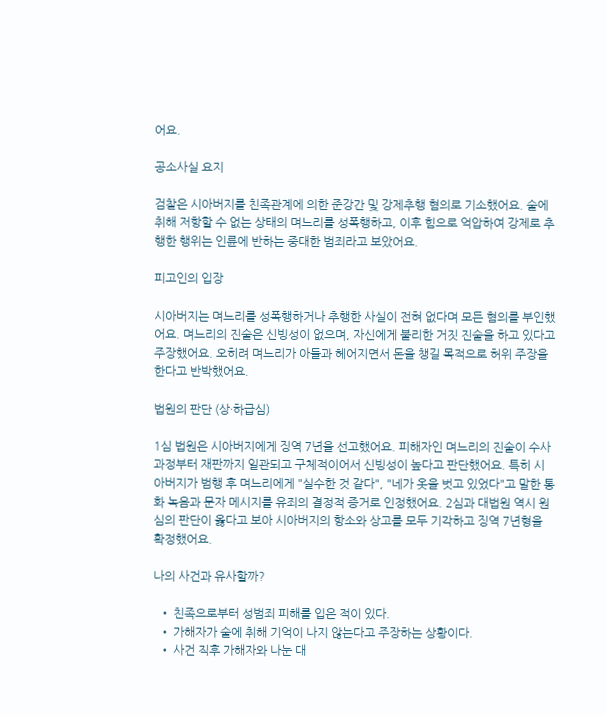어요.

공소사실 요지

검찰은 시아버지를 친족관계에 의한 준강간 및 강제추행 혐의로 기소했어요. 술에 취해 저항할 수 없는 상태의 며느리를 성폭행하고, 이후 힘으로 억압하여 강제로 추행한 행위는 인륜에 반하는 중대한 범죄라고 보았어요.

피고인의 입장

시아버지는 며느리를 성폭행하거나 추행한 사실이 전혀 없다며 모든 혐의를 부인했어요. 며느리의 진술은 신빙성이 없으며, 자신에게 불리한 거짓 진술을 하고 있다고 주장했어요. 오히려 며느리가 아들과 헤어지면서 돈을 챙길 목적으로 허위 주장을 한다고 반박했어요.

법원의 판단 (상·하급심)

1심 법원은 시아버지에게 징역 7년을 선고했어요. 피해자인 며느리의 진술이 수사 과정부터 재판까지 일관되고 구체적이어서 신빙성이 높다고 판단했어요. 특히 시아버지가 범행 후 며느리에게 "실수한 것 같다", "네가 옷을 벗고 있었다"고 말한 통화 녹음과 문자 메시지를 유죄의 결정적 증거로 인정했어요. 2심과 대법원 역시 원심의 판단이 옳다고 보아 시아버지의 항소와 상고를 모두 기각하고 징역 7년형을 확정했어요.

나의 사건과 유사할까?

  • 친족으로부터 성범죄 피해를 입은 적이 있다.
  • 가해자가 술에 취해 기억이 나지 않는다고 주장하는 상황이다.
  • 사건 직후 가해자와 나눈 대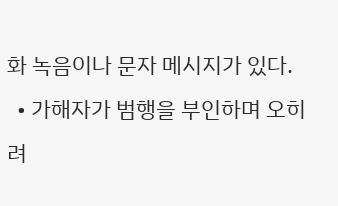화 녹음이나 문자 메시지가 있다.
  • 가해자가 범행을 부인하며 오히려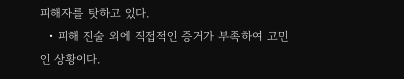피해자를 탓하고 있다.
  • 피해 진술 외에 직접적인 증거가 부족하여 고민인 상황이다.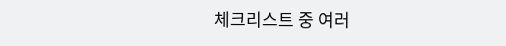체크리스트 중 여러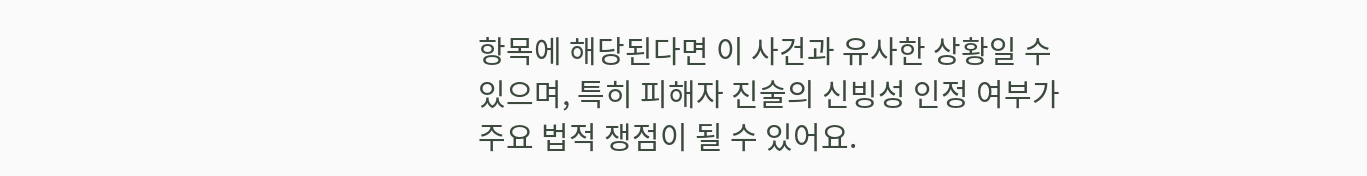항목에 해당된다면 이 사건과 유사한 상황일 수 있으며, 특히 피해자 진술의 신빙성 인정 여부가 주요 법적 쟁점이 될 수 있어요.